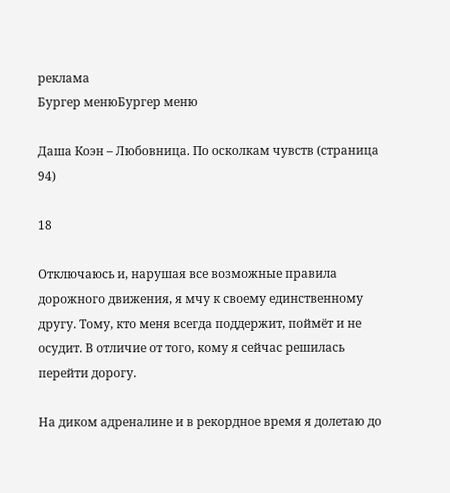реклама
Бургер менюБургер меню

Даша Коэн – Любовница. По осколкам чувств (страница 94)

18

Отключаюсь и, нарушая все возможные правила дорожного движения, я мчу к своему единственному другу. Тому, кто меня всегда поддержит, поймёт и не осудит. В отличие от того, кому я сейчас решилась перейти дорогу.

На диком адреналине и в рекордное время я долетаю до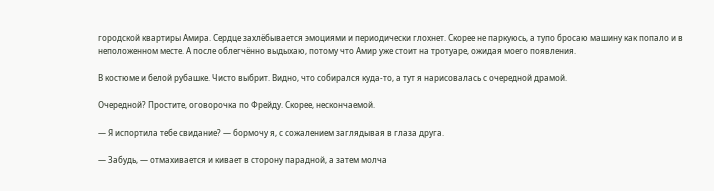городской квартиры Амира. Сердце захлёбывается эмоциями и периодически глохнет. Скорее не паркуюсь, а тупо бросаю машину как попало и в неположенном месте. А после облегчённо выдыхаю, потому что Амир уже стоит на тротуаре, ожидая моего появления.

В костюме и белой рубашке. Чисто выбрит. Видно, что собирался куда-то, а тут я нарисовалась с очередной драмой.

Очередной? Простите, оговорочка по Фрейду. Скорее, нескончаемой.

— Я испортила тебе свидание? — бормочу я, с сожалением заглядывая в глаза друга.

— Забудь, — отмахивается и кивает в сторону парадной, а затем молча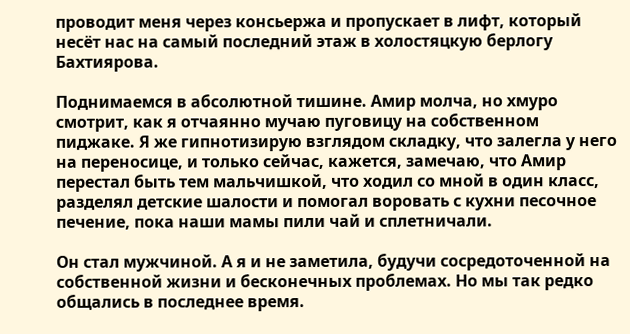проводит меня через консьержа и пропускает в лифт, который несёт нас на самый последний этаж в холостяцкую берлогу Бахтиярова.

Поднимаемся в абсолютной тишине. Амир молча, но хмуро смотрит, как я отчаянно мучаю пуговицу на собственном пиджаке. Я же гипнотизирую взглядом складку, что залегла у него на переносице, и только сейчас, кажется, замечаю, что Амир перестал быть тем мальчишкой, что ходил со мной в один класс, разделял детские шалости и помогал воровать с кухни песочное печение, пока наши мамы пили чай и сплетничали.

Он стал мужчиной. А я и не заметила, будучи сосредоточенной на собственной жизни и бесконечных проблемах. Но мы так редко общались в последнее время.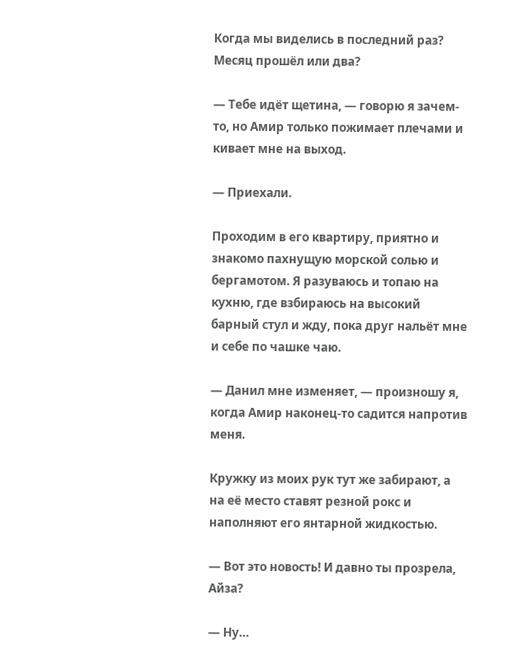Когда мы виделись в последний раз? Месяц прошёл или два?

— Тебе идёт щетина, — говорю я зачем-то, но Амир только пожимает плечами и кивает мне на выход.

— Приехали.

Проходим в его квартиру, приятно и знакомо пахнущую морской солью и бергамотом. Я разуваюсь и топаю на кухню, где взбираюсь на высокий барный стул и жду, пока друг нальёт мне и себе по чашке чаю.

— Данил мне изменяет, — произношу я, когда Амир наконец-то садится напротив меня.

Кружку из моих рук тут же забирают, а на её место ставят резной рокс и наполняют его янтарной жидкостью.

— Вот это новость! И давно ты прозрела, Айза?

— Ну…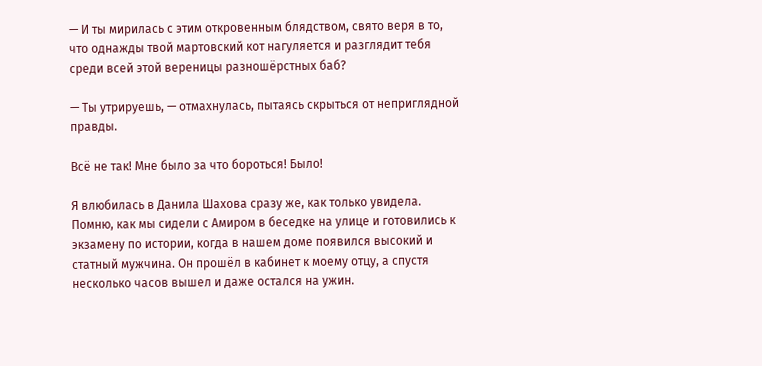— И ты мирилась с этим откровенным блядством, свято веря в то, что однажды твой мартовский кот нагуляется и разглядит тебя среди всей этой вереницы разношёрстных баб?

— Ты утрируешь, — отмахнулась, пытаясь скрыться от неприглядной правды.

Всё не так! Мне было за что бороться! Было!

Я влюбилась в Данила Шахова сразу же, как только увидела. Помню, как мы сидели с Амиром в беседке на улице и готовились к экзамену по истории, когда в нашем доме появился высокий и статный мужчина. Он прошёл в кабинет к моему отцу, а спустя несколько часов вышел и даже остался на ужин.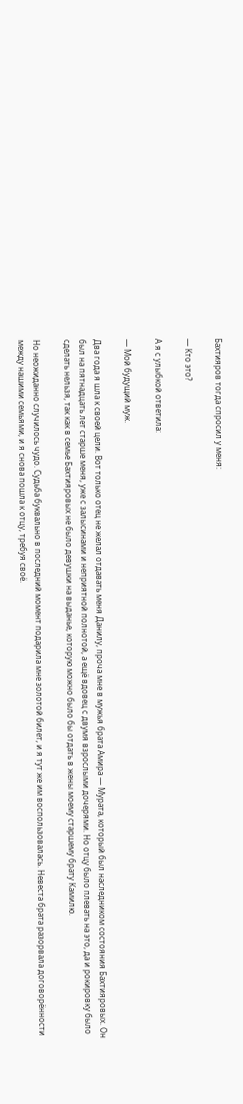Бахтияров тогда спросил у меня:

— Кто это?

А я с улыбкой ответила:

— Мой будущий муж.

Два года я шла к своей цели. Вот только отец не желал отдавать меня Данилу, проча мне в мужья брата Амира — Мурата, который был наследником состояния Бахтияровых. Он был на пятнадцать лет старше меня, уже с залысинами и неприятной полнотой, а ещё вдовец с двумя взрослыми дочерями. Но отцу было плевать на это, да и рокировку было сделать нельзя, так как в семье Бахтияровых не было девушки на выданье, которую можно было бы отдать в жены моему старшему брату Камилю.

Но неожиданно случилось чудо. Судьба буквально в последний момент подарила мне золотой билет, и я тут же им воспользовалась. Невеста брата разорвала договорённости между нашими семьями, и я снова пошла к отцу, требуя своё.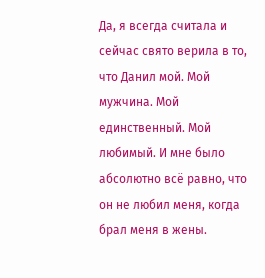Да, я всегда считала и сейчас свято верила в то, что Данил мой. Мой мужчина. Мой единственный. Мой любимый. И мне было абсолютно всё равно, что он не любил меня, когда брал меня в жены.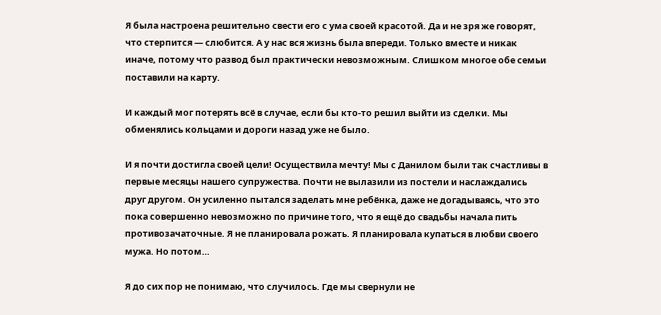Я была настроена решительно свести его с ума своей красотой. Да и не зря же говорят, что стерпится — слюбится. А у нас вся жизнь была впереди. Только вместе и никак иначе, потому что развод был практически невозможным. Слишком многое обе семьи поставили на карту.

И каждый мог потерять всё в случае, если бы кто-то решил выйти из сделки. Мы обменялись кольцами и дороги назад уже не было.

И я почти достигла своей цели! Осуществила мечту! Мы с Данилом были так счастливы в первые месяцы нашего супружества. Почти не вылазили из постели и наслаждались друг другом. Он усиленно пытался заделать мне ребёнка, даже не догадываясь, что это пока совершенно невозможно по причине того, что я ещё до свадьбы начала пить противозачаточные. Я не планировала рожать. Я планировала купаться в любви своего мужа. Но потом…

Я до сих пор не понимаю, что случилось. Где мы свернули не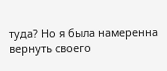туда? Но я была намеренна вернуть своего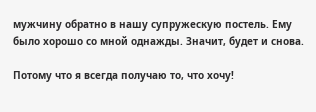мужчину обратно в нашу супружескую постель. Ему было хорошо со мной однажды. Значит, будет и снова.

Потому что я всегда получаю то, что хочу!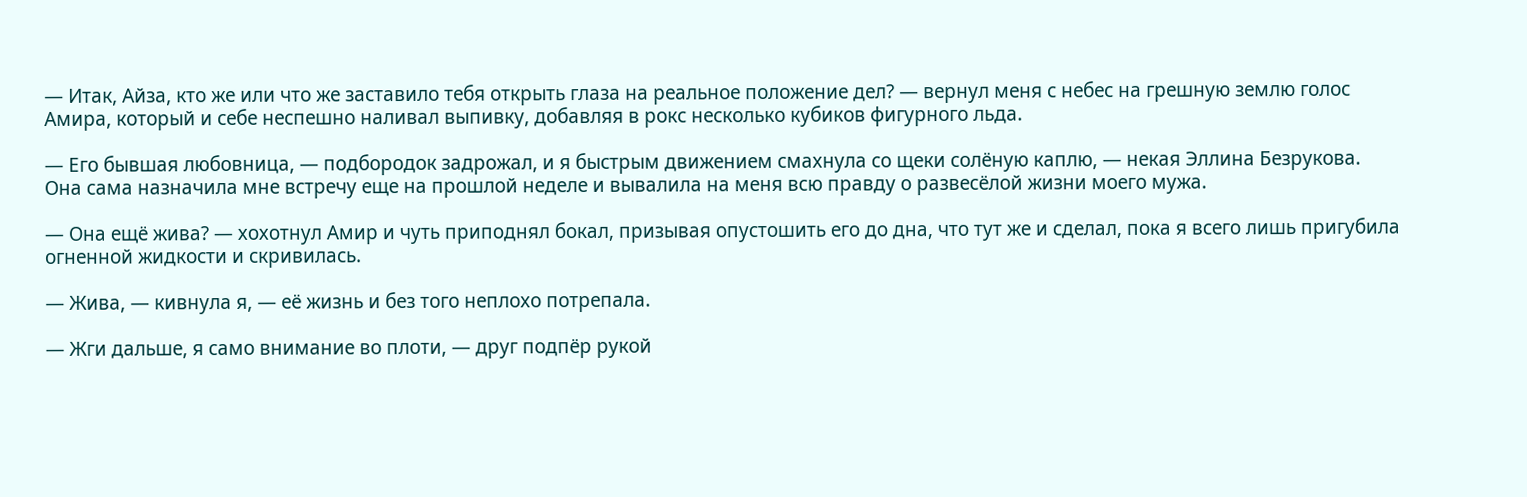— Итак, Айза, кто же или что же заставило тебя открыть глаза на реальное положение дел? — вернул меня с небес на грешную землю голос Амира, который и себе неспешно наливал выпивку, добавляя в рокс несколько кубиков фигурного льда.

— Его бывшая любовница, — подбородок задрожал, и я быстрым движением смахнула со щеки солёную каплю, — некая Эллина Безрукова. Она сама назначила мне встречу еще на прошлой неделе и вывалила на меня всю правду о развесёлой жизни моего мужа.

— Она ещё жива? — хохотнул Амир и чуть приподнял бокал, призывая опустошить его до дна, что тут же и сделал, пока я всего лишь пригубила огненной жидкости и скривилась.

— Жива, — кивнула я, — её жизнь и без того неплохо потрепала.

— Жги дальше, я само внимание во плоти, — друг подпёр рукой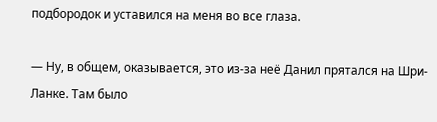подбородок и уставился на меня во все глаза.

— Ну, в общем, оказывается, это из-за неё Данил прятался на Шри-Ланке. Там было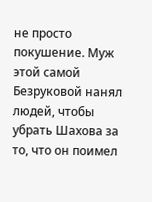не просто покушение. Муж этой самой Безруковой нанял людей, чтобы убрать Шахова за то, что он поимел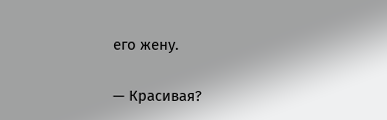его жену.

— Красивая?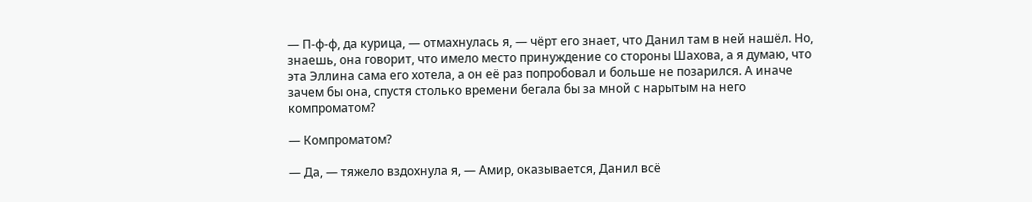— П-ф-ф, да курица, — отмахнулась я, — чёрт его знает, что Данил там в ней нашёл. Но, знаешь, она говорит, что имело место принуждение со стороны Шахова, а я думаю, что эта Эллина сама его хотела, а он её раз попробовал и больше не позарился. А иначе зачем бы она, спустя столько времени бегала бы за мной с нарытым на него компроматом?

— Компроматом?

— Да, — тяжело вздохнула я, — Амир, оказывается, Данил всё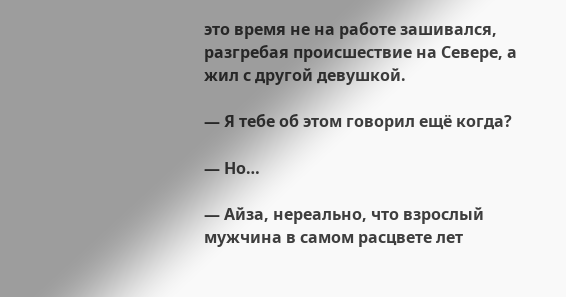это время не на работе зашивался, разгребая происшествие на Севере, а жил с другой девушкой.

— Я тебе об этом говорил ещё когда?

— Но…

— Айза, нереально, что взрослый мужчина в самом расцвете лет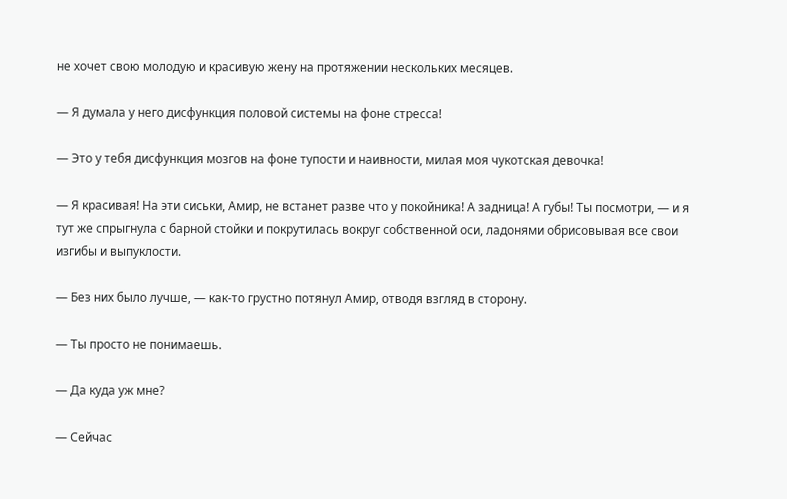не хочет свою молодую и красивую жену на протяжении нескольких месяцев.

— Я думала у него дисфункция половой системы на фоне стресса!

— Это у тебя дисфункция мозгов на фоне тупости и наивности, милая моя чукотская девочка!

— Я красивая! На эти сиськи, Амир, не встанет разве что у покойника! А задница! А губы! Ты посмотри, — и я тут же спрыгнула с барной стойки и покрутилась вокруг собственной оси, ладонями обрисовывая все свои изгибы и выпуклости.

— Без них было лучше, — как-то грустно потянул Амир, отводя взгляд в сторону.

— Ты просто не понимаешь.

— Да куда уж мне?

— Сейчас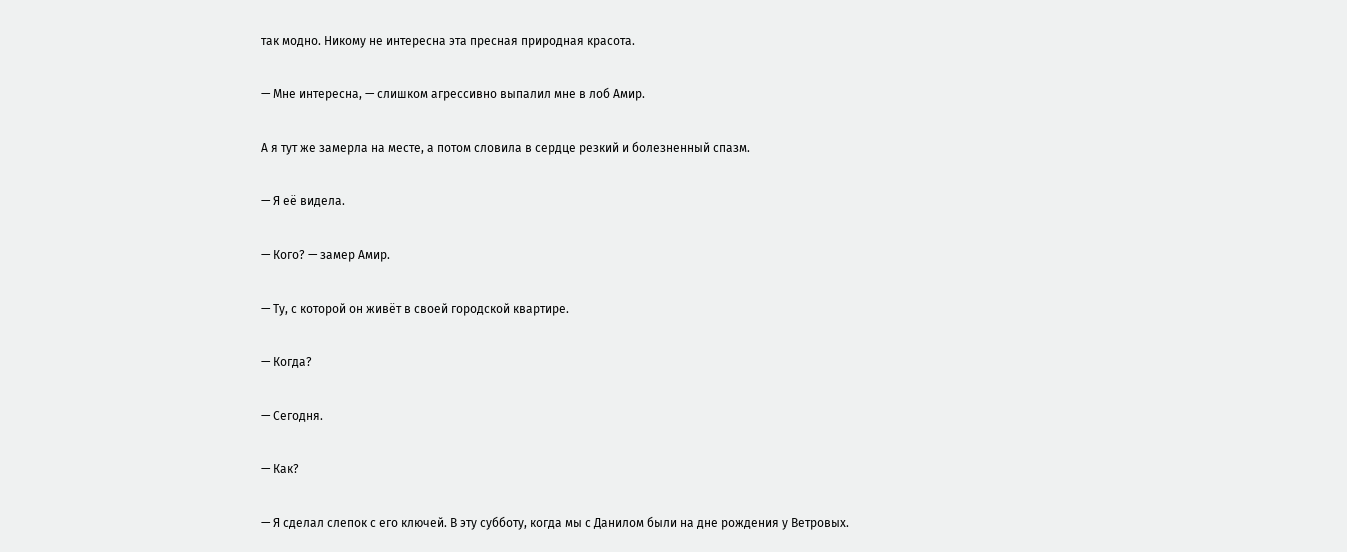так модно. Никому не интересна эта пресная природная красота.

— Мне интересна, — слишком агрессивно выпалил мне в лоб Амир.

А я тут же замерла на месте, а потом словила в сердце резкий и болезненный спазм.

— Я её видела.

— Кого? — замер Амир.

— Ту, с которой он живёт в своей городской квартире.

— Когда?

— Сегодня.

— Как?

— Я сделал слепок с его ключей. В эту субботу, когда мы с Данилом были на дне рождения у Ветровых.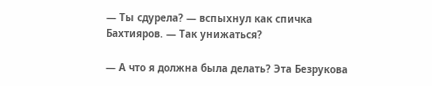— Ты сдурела? — вспыхнул как спичка Бахтияров. — Так унижаться?

— А что я должна была делать? Эта Безрукова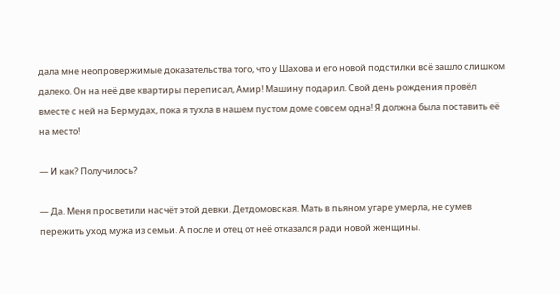дала мне неопровержимые доказательства того, что у Шахова и его новой подстилки всё зашло слишком далеко. Он на неё две квартиры переписал, Амир! Машину подарил. Свой день рождения провёл вместе с ней на Бермудах, пока я тухла в нашем пустом доме совсем одна! Я должна была поставить её на место!

— И как? Получилось?

— Да. Меня просветили насчёт этой девки. Детдомовская. Мать в пьяном угаре умерла, не сумев пережить уход мужа из семьи. А после и отец от неё отказался ради новой женщины.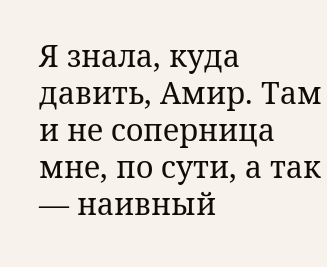Я знала, куда давить, Амир. Там и не соперница мне, по сути, а так — наивный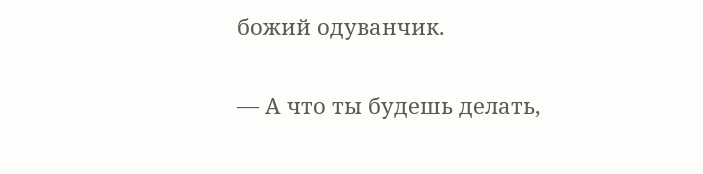божий одуванчик.

— А что ты будешь делать,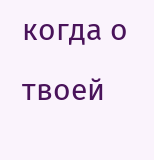когда о твоей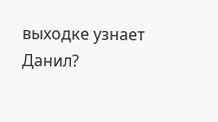выходке узнает Данил?